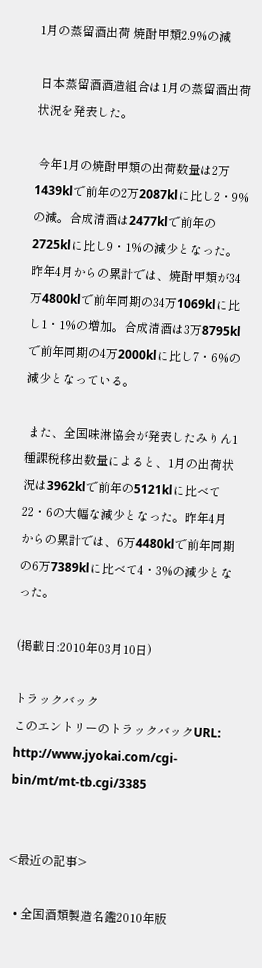1月の蒸留酒出荷 焼酎甲類2.9%の減

 日本蒸留酒酒造組合は1月の蒸留酒出荷状況を発表した。

 今年1月の焼酎甲類の出荷数量は2万1439klで前年の2万2087klに比し2・9%の減。合成清酒は2477klで前年の2725klに比し9・1%の減少となった。昨年4月からの累計では、焼酎甲類が34万4800klで前年同期の34万1069klに比し1・1%の増加。合成清酒は3万8795klで前年同期の4万2000klに比し7・6%の減少となっている。

 また、全国味淋協会が発表したみりん1種課税移出数量によると、1月の出荷状況は3962klで前年の5121klに比べて22・6の大幅な減少となった。昨年4月からの累計では、6万4480klで前年同期の6万7389klに比べて4・3%の減少となった。

(掲載日:2010年03月10日)

トラックバック
このエントリーのトラックバックURL:
http://www.jyokai.com/cgi-bin/mt/mt-tb.cgi/3385


<最近の記事>

  • 全国酒類製造名鑑2010年版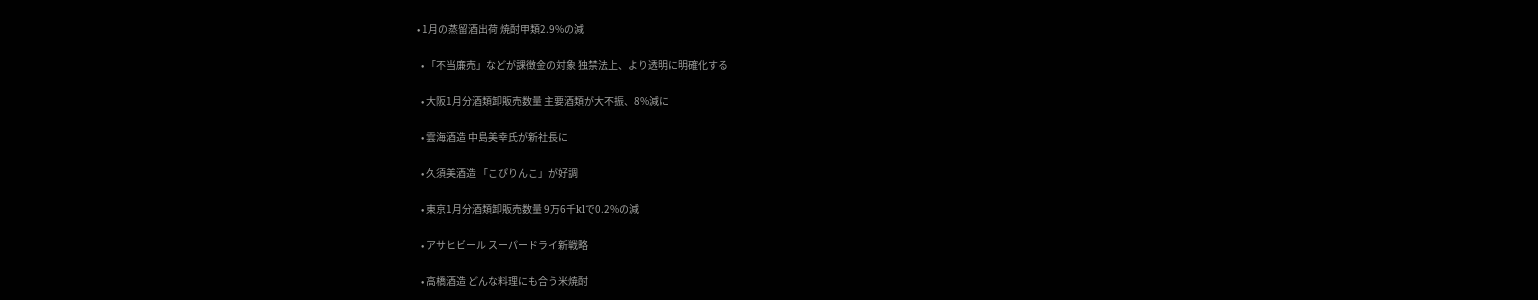• 1月の蒸留酒出荷 焼酎甲類2.9%の減

  • 「不当廉売」などが課徴金の対象 独禁法上、より透明に明確化する

  • 大阪1月分酒類卸販売数量 主要酒類が大不振、8%減に

  • 雲海酒造 中島美幸氏が新社長に

  • 久須美酒造 「こぴりんこ」が好調

  • 東京1月分酒類卸販売数量 9万6千klで0.2%の減

  • アサヒビール スーパードライ新戦略

  • 高橋酒造 どんな料理にも合う米焼酎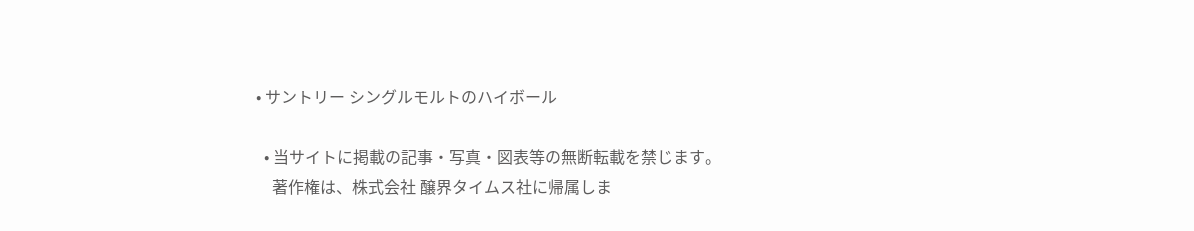• サントリー シングルモルトのハイボール

  • 当サイトに掲載の記事・写真・図表等の無断転載を禁じます。
    著作権は、株式会社 醸界タイムス社に帰属しま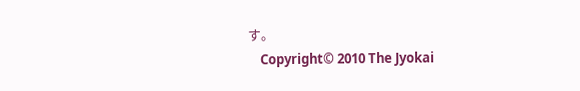す。
    Copyright© 2010 The Jyokai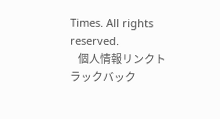Times. All rights reserved.
    個人情報リンクトラックバック